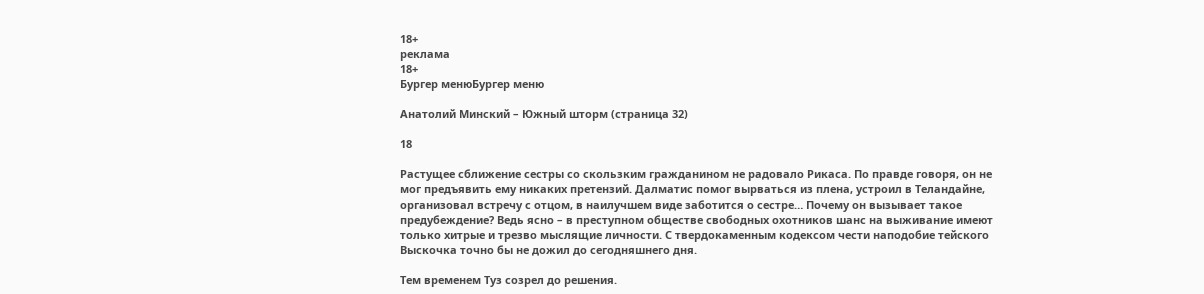18+
реклама
18+
Бургер менюБургер меню

Анатолий Минский – Южный шторм (страница 32)

18

Растущее сближение сестры со скользким гражданином не радовало Рикаса. По правде говоря, он не мог предъявить ему никаких претензий. Далматис помог вырваться из плена, устроил в Теландайне, организовал встречу с отцом, в наилучшем виде заботится о сестре… Почему он вызывает такое предубеждение? Ведь ясно – в преступном обществе свободных охотников шанс на выживание имеют только хитрые и трезво мыслящие личности. С твердокаменным кодексом чести наподобие тейского Выскочка точно бы не дожил до сегодняшнего дня.

Тем временем Туз созрел до решения.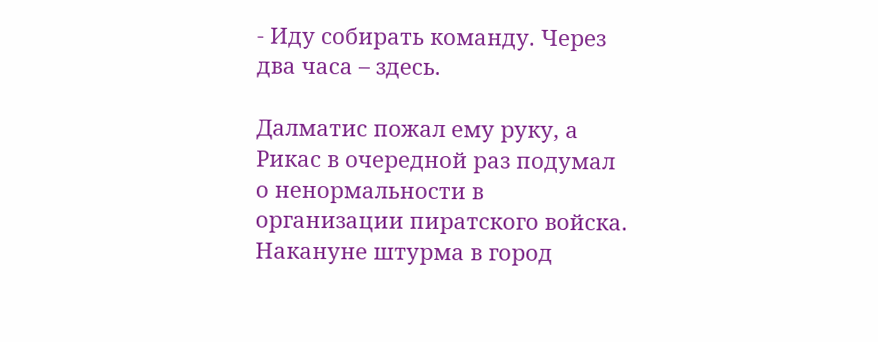- Иду собирать команду. Через два часа – здесь.

Далматис пожал ему руку, а Рикас в очередной раз подумал о ненормальности в организации пиратского войска. Накануне штурма в город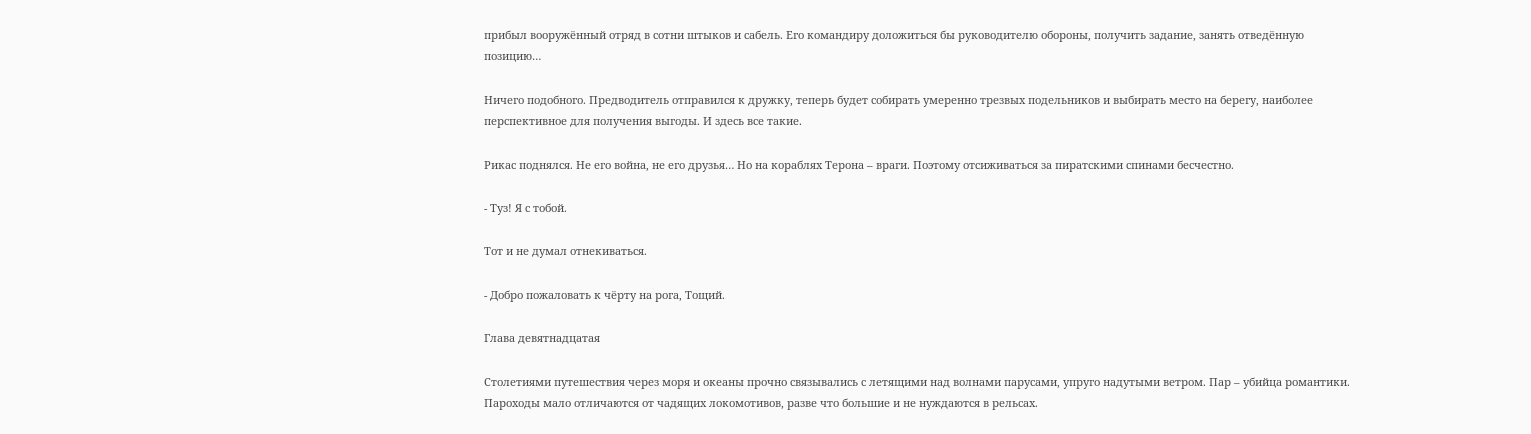прибыл вооружённый отряд в сотни штыков и сабель. Его командиру доложиться бы руководителю обороны, получить задание, занять отведённую позицию…

Ничего подобного. Предводитель отправился к дружку, теперь будет собирать умеренно трезвых подельников и выбирать место на берегу, наиболее перспективное для получения выгоды. И здесь все такие.

Рикас поднялся. Не его война, не его друзья… Но на кораблях Терона – враги. Поэтому отсиживаться за пиратскими спинами бесчестно.

- Туз! Я с тобой.

Тот и не думал отнекиваться.

- Добро пожаловать к чёрту на рога, Тощий.

Глава девятнадцатая

Столетиями путешествия через моря и океаны прочно связывались с летящими над волнами парусами, упруго надутыми ветром. Пар – убийца романтики. Пароходы мало отличаются от чадящих локомотивов, разве что большие и не нуждаются в рельсах.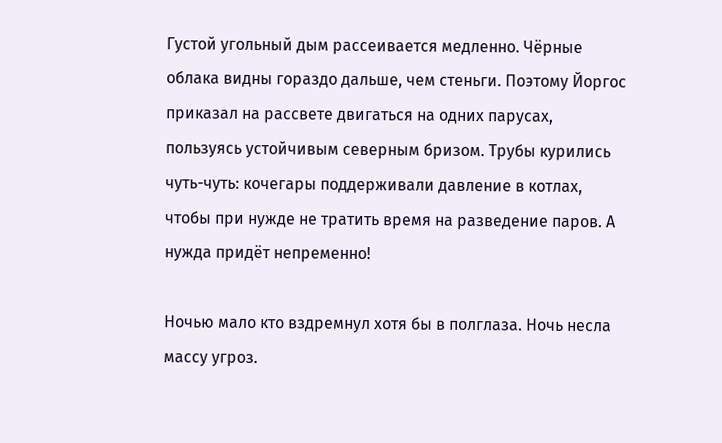Густой угольный дым рассеивается медленно. Чёрные облака видны гораздо дальше, чем стеньги. Поэтому Йоргос приказал на рассвете двигаться на одних парусах, пользуясь устойчивым северным бризом. Трубы курились чуть-чуть: кочегары поддерживали давление в котлах, чтобы при нужде не тратить время на разведение паров. А нужда придёт непременно!

Ночью мало кто вздремнул хотя бы в полглаза. Ночь несла массу угроз.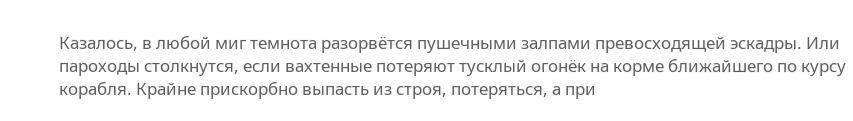Казалось, в любой миг темнота разорвётся пушечными залпами превосходящей эскадры. Или пароходы столкнутся, если вахтенные потеряют тусклый огонёк на корме ближайшего по курсу корабля. Крайне прискорбно выпасть из строя, потеряться, а при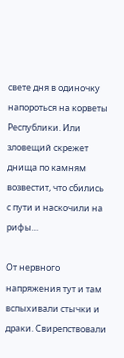свете дня в одиночку напороться на корветы Республики. Или зловещий скрежет днища по камням возвестит, что сбились с пути и наскочили на рифы…

От нервного напряжения тут и там вспыхивали стычки и драки. Свирепствовали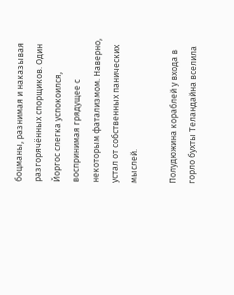боцманы, разнимая и наказывая разгорячённых спорщиков. Один Йоргос слегка успокоился, воспринимая грядущее с некоторым фатализмом. Наверно, устал от собственных панических мыслей.

Полудюжина кораблей у входа в горло бухты Теландайна вселила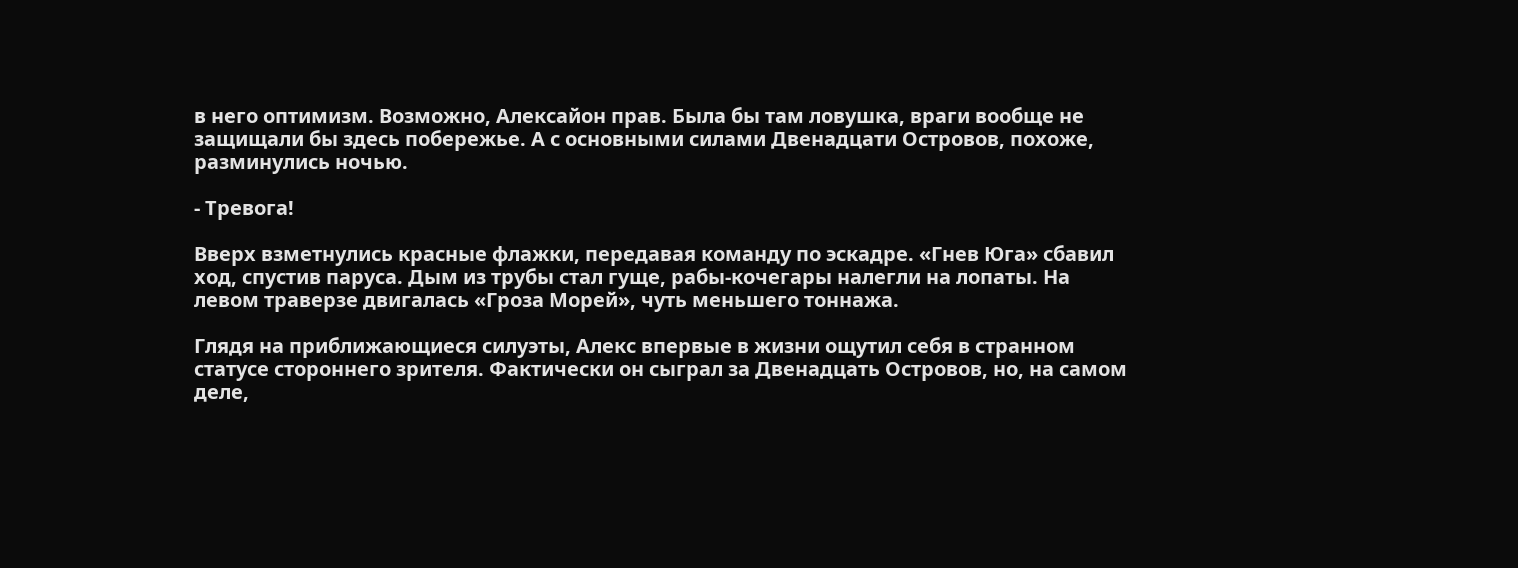в него оптимизм. Возможно, Алексайон прав. Была бы там ловушка, враги вообще не защищали бы здесь побережье. А с основными силами Двенадцати Островов, похоже, разминулись ночью.

- Тревога!

Вверх взметнулись красные флажки, передавая команду по эскадре. «Гнев Юга» сбавил ход, спустив паруса. Дым из трубы стал гуще, рабы-кочегары налегли на лопаты. На левом траверзе двигалась «Гроза Морей», чуть меньшего тоннажа.

Глядя на приближающиеся силуэты, Алекс впервые в жизни ощутил себя в странном статусе стороннего зрителя. Фактически он сыграл за Двенадцать Островов, но, на самом деле,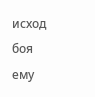исход боя ему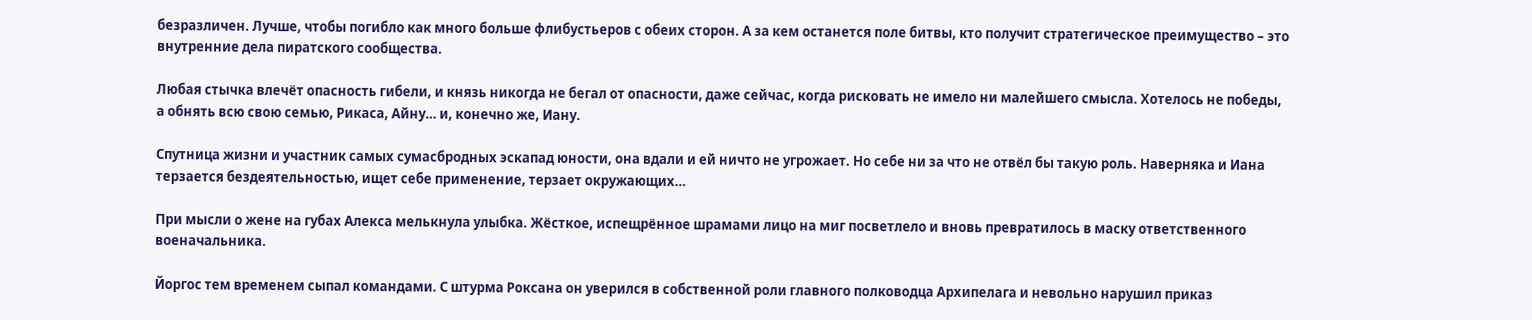безразличен. Лучше, чтобы погибло как много больше флибустьеров с обеих сторон. А за кем останется поле битвы, кто получит стратегическое преимущество – это внутренние дела пиратского сообщества.

Любая стычка влечёт опасность гибели, и князь никогда не бегал от опасности, даже сейчас, когда рисковать не имело ни малейшего смысла. Хотелось не победы, а обнять всю свою семью, Рикаса, Айну… и, конечно же, Иану.

Спутница жизни и участник самых сумасбродных эскапад юности, она вдали и ей ничто не угрожает. Но себе ни за что не отвёл бы такую роль. Наверняка и Иана терзается бездеятельностью, ищет себе применение, терзает окружающих…

При мысли о жене на губах Алекса мелькнула улыбка. Жёсткое, испещрённое шрамами лицо на миг посветлело и вновь превратилось в маску ответственного военачальника.

Йоргос тем временем сыпал командами. С штурма Роксана он уверился в собственной роли главного полководца Архипелага и невольно нарушил приказ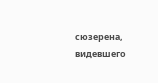сюзерена, видевшего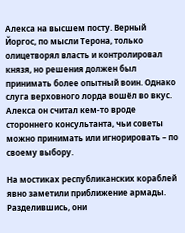Алекса на высшем посту. Верный Йоргос, по мысли Терона, только олицетворял власть и контролировал князя, но решения должен был принимать более опытный воин. Однако слуга верховного лорда вошёл во вкус. Алекса он считал кем-то вроде стороннего консультанта, чьи советы можно принимать или игнорировать – по своему выбору.

На мостиках республиканских кораблей явно заметили приближение армады. Разделившись, они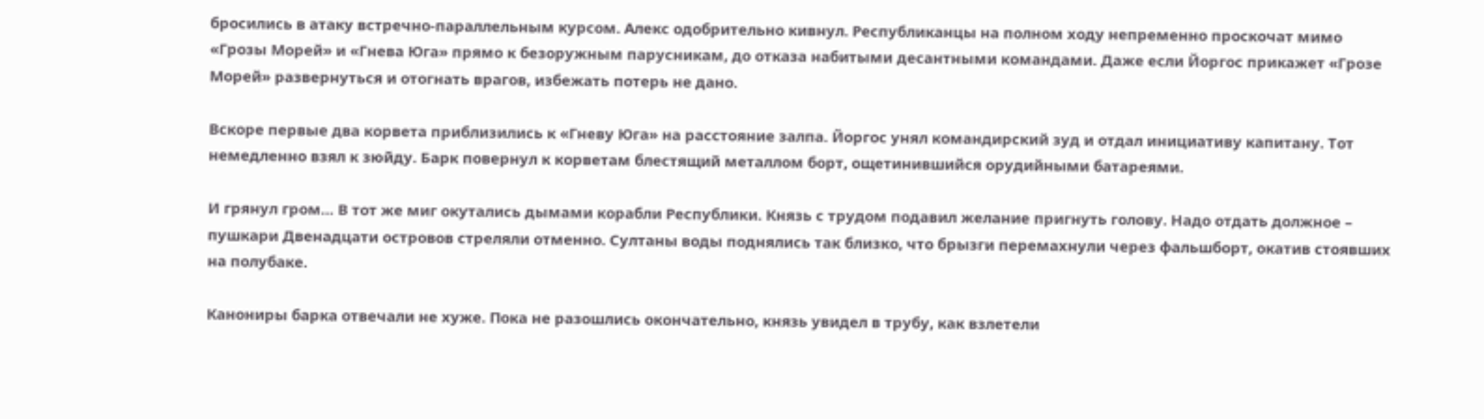бросились в атаку встречно-параллельным курсом. Алекс одобрительно кивнул. Республиканцы на полном ходу непременно проскочат мимо «Грозы Морей» и «Гнева Юга» прямо к безоружным парусникам, до отказа набитыми десантными командами. Даже если Йоргос прикажет «Грозе Морей» развернуться и отогнать врагов, избежать потерь не дано.

Вскоре первые два корвета приблизились к «Гневу Юга» на расстояние залпа. Йоргос унял командирский зуд и отдал инициативу капитану. Тот немедленно взял к зюйду. Барк повернул к корветам блестящий металлом борт, ощетинившийся орудийными батареями.

И грянул гром… В тот же миг окутались дымами корабли Республики. Князь с трудом подавил желание пригнуть голову. Надо отдать должное – пушкари Двенадцати островов стреляли отменно. Султаны воды поднялись так близко, что брызги перемахнули через фальшборт, окатив стоявших на полубаке.

Канониры барка отвечали не хуже. Пока не разошлись окончательно, князь увидел в трубу, как взлетели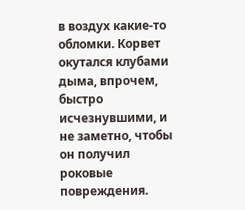в воздух какие-то обломки. Корвет окутался клубами дыма, впрочем, быстро исчезнувшими, и не заметно, чтобы он получил роковые повреждения.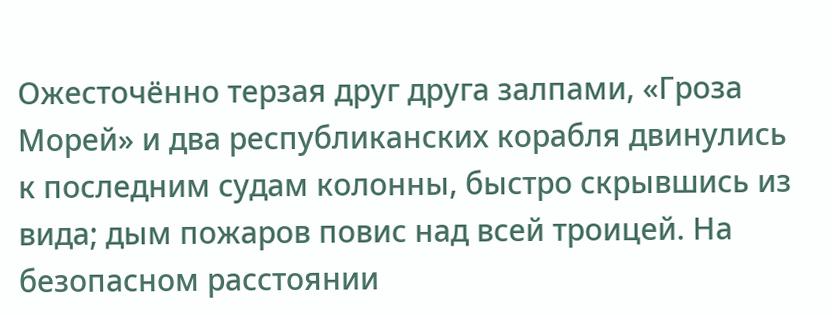Ожесточённо терзая друг друга залпами, «Гроза Морей» и два республиканских корабля двинулись к последним судам колонны, быстро скрывшись из вида; дым пожаров повис над всей троицей. На безопасном расстоянии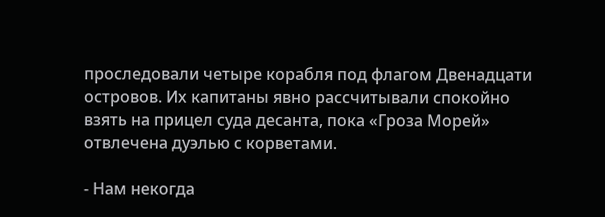проследовали четыре корабля под флагом Двенадцати островов. Их капитаны явно рассчитывали спокойно взять на прицел суда десанта, пока «Гроза Морей» отвлечена дуэлью с корветами.

- Нам некогда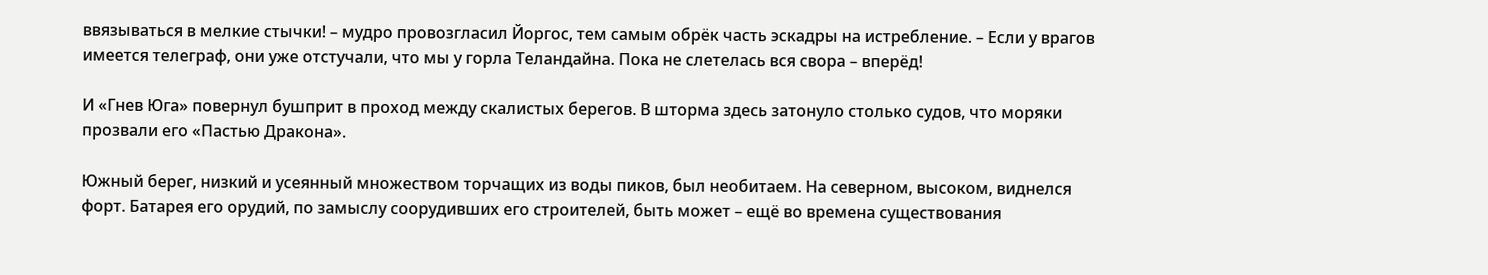ввязываться в мелкие стычки! – мудро провозгласил Йоргос, тем самым обрёк часть эскадры на истребление. – Если у врагов имеется телеграф, они уже отстучали, что мы у горла Теландайна. Пока не слетелась вся свора – вперёд!

И «Гнев Юга» повернул бушприт в проход между скалистых берегов. В шторма здесь затонуло столько судов, что моряки прозвали его «Пастью Дракона».

Южный берег, низкий и усеянный множеством торчащих из воды пиков, был необитаем. На северном, высоком, виднелся форт. Батарея его орудий, по замыслу соорудивших его строителей, быть может – ещё во времена существования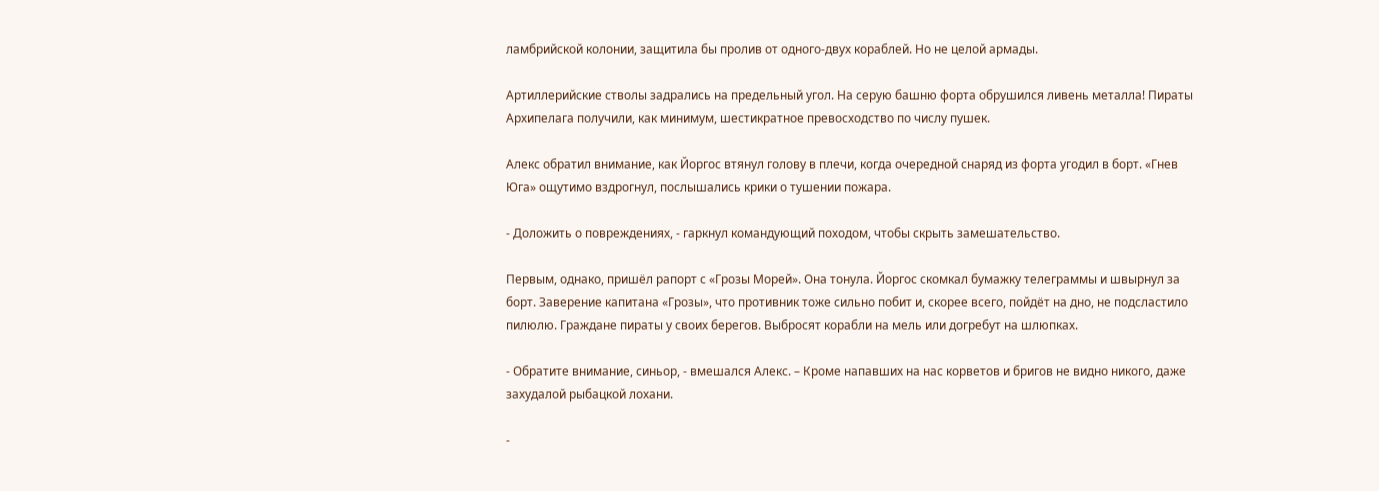ламбрийской колонии, защитила бы пролив от одного-двух кораблей. Но не целой армады.

Артиллерийские стволы задрались на предельный угол. На серую башню форта обрушился ливень металла! Пираты Архипелага получили, как минимум, шестикратное превосходство по числу пушек.

Алекс обратил внимание, как Йоргос втянул голову в плечи, когда очередной снаряд из форта угодил в борт. «Гнев Юга» ощутимо вздрогнул, послышались крики о тушении пожара.

- Доложить о повреждениях, - гаркнул командующий походом, чтобы скрыть замешательство.

Первым, однако, пришёл рапорт с «Грозы Морей». Она тонула. Йоргос скомкал бумажку телеграммы и швырнул за борт. Заверение капитана «Грозы», что противник тоже сильно побит и, скорее всего, пойдёт на дно, не подсластило пилюлю. Граждане пираты у своих берегов. Выбросят корабли на мель или догребут на шлюпках.

- Обратите внимание, синьор, - вмешался Алекс. – Кроме напавших на нас корветов и бригов не видно никого, даже захудалой рыбацкой лохани.

-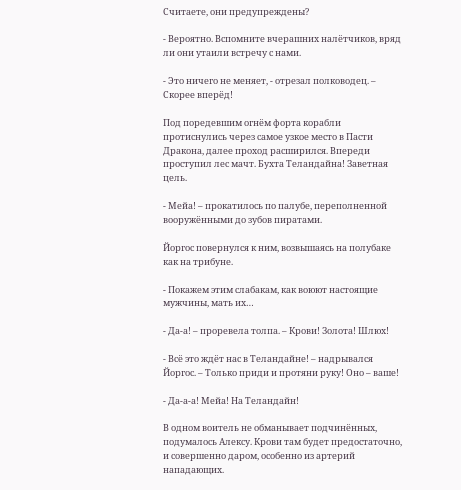Считаете, они предупреждены?

- Вероятно. Вспомните вчерашних налётчиков, вряд ли они утаили встречу с нами.

- Это ничего не меняет, - отрезал полководец. – Скорее вперёд!

Под поредевшим огнём форта корабли протиснулись через самое узкое место в Пасти Дракона, далее проход расширился. Впереди проступил лес мачт. Бухта Теландайна! Заветная цель.

- Мейа! – прокатилось по палубе, переполненной вооружёнными до зубов пиратами.

Йоргос повернулся к ним, возвышаясь на полубаке как на трибуне.

- Покажем этим слабакам, как воюют настоящие мужчины, мать их…

- Да-а! – проревела толпа. – Крови! Золота! Шлюх!

- Всё это ждёт нас в Теландайне! – надрывался Йоргос. – Только приди и протяни руку! Оно – ваше!

- Да-а-а! Мейа! На Теландайн!

В одном воитель не обманывает подчинённых, подумалось Алексу. Крови там будет предостаточно, и совершенно даром, особенно из артерий нападающих.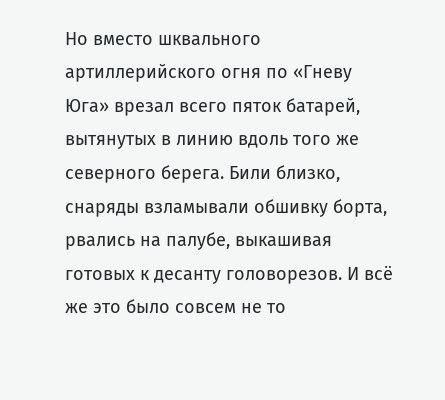Но вместо шквального артиллерийского огня по «Гневу Юга» врезал всего пяток батарей, вытянутых в линию вдоль того же северного берега. Били близко, снаряды взламывали обшивку борта, рвались на палубе, выкашивая готовых к десанту головорезов. И всё же это было совсем не то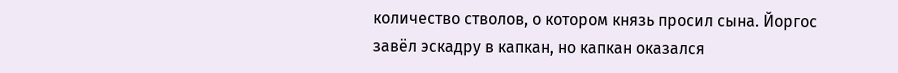количество стволов, о котором князь просил сына. Йоргос завёл эскадру в капкан, но капкан оказался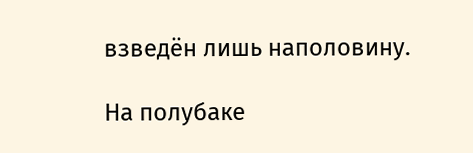взведён лишь наполовину.

На полубаке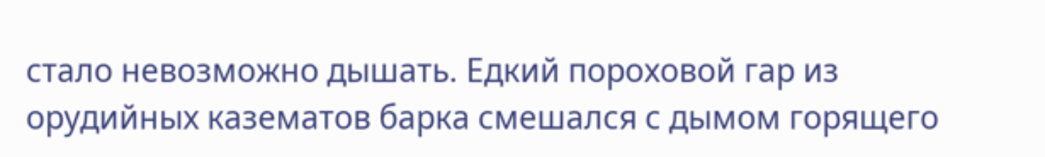стало невозможно дышать. Едкий пороховой гар из орудийных казематов барка смешался с дымом горящего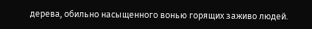дерева, обильно насыщенного вонью горящих заживо людей.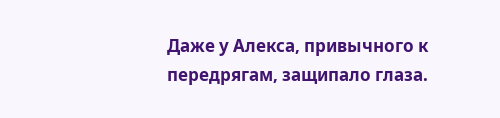Даже у Алекса, привычного к передрягам, защипало глаза.